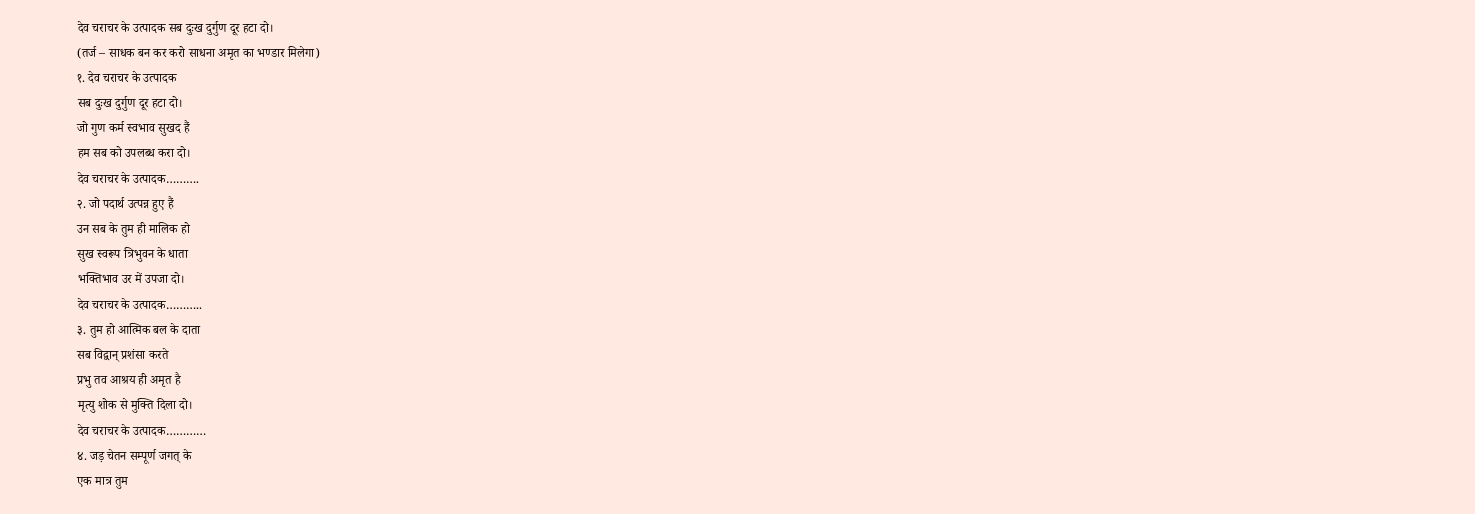देव चराचर के उत्पादक सब दुःख दुर्गुण दूर हटा दो।
(तर्ज – साधक बन कर करो साधना अमृत का भण्डार मिलेगा)
१. देव चराचर के उत्पादक
सब दुःख दुर्गुण दूर हटा दो।
जो गुण कर्म स्वभाव सुखद हैं
हम सब को उपलब्ध करा दो।
देव चराचर के उत्पादक……….
२. जो पदार्थ उत्पन्न हुए हैं
उन सब के तुम ही मालिक हो
सुख स्वरूप त्रिभुवन के धाता
भक्तिभाव उर में उपजा दो।
देव चराचर के उत्पादक………..
३. तुम हो आत्मिक बल के दाता
सब विद्वान् प्रशंसा करते
प्रभु तव आश्रय ही अमृत है
मृत्यु शोक से मुक्ति दिला दो।
देव चराचर के उत्पादक…………
४. जड़ चेतन सम्पूर्ण जगत् के
एक मात्र तुम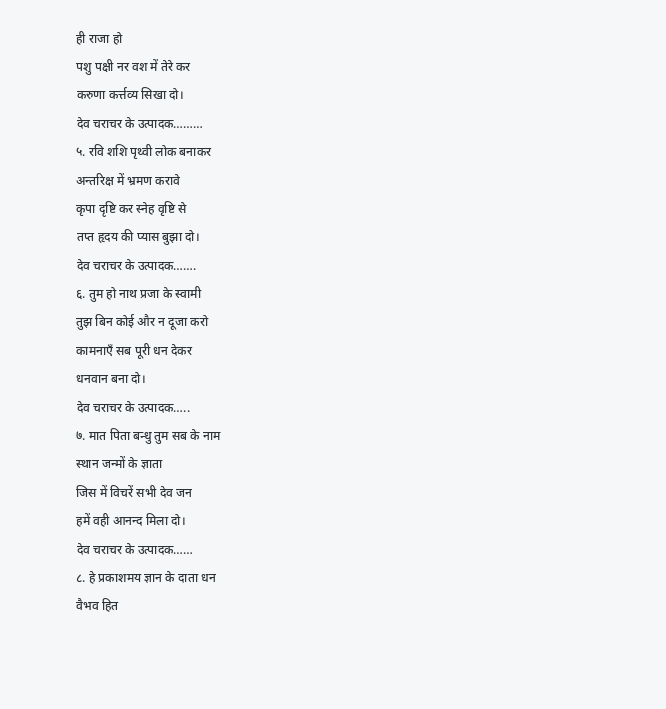ही राजा हो
पशु पक्षी नर वश में तेरे कर
करुणा कर्त्तव्य सिखा दो।
देव चराचर के उत्पादक………
५. रवि शशि पृथ्वी लोक बनाकर
अन्तरिक्ष में भ्रमण करावे
कृपा दृष्टि कर स्नेह वृष्टि से
तप्त हृदय की प्यास बुझा दो।
देव चराचर के उत्पादक…….
६. तुम हो नाथ प्रजा के स्वामी
तुझ बिन कोई और न दूजा करो
कामनाएँ सब पूरी धन देकर
धनवान बना दो।
देव चराचर के उत्पादक…..
७. मात पिता बन्धु तुम सब के नाम
स्थान जन्मों के ज्ञाता
जिस में विचरें सभी देव जन
हमें वही आनन्द मिला दो।
देव चराचर के उत्पादक……
८. हे प्रकाशमय ज्ञान के दाता धन
वैभव हित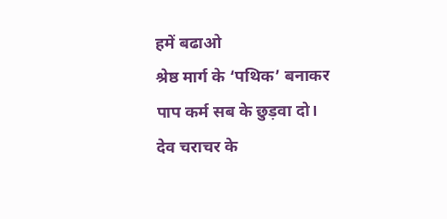हमें बढाओ
श्रेष्ठ मार्ग के ‘पथिक’ बनाकर
पाप कर्म सब के छुड़वा दो।
देव चराचर के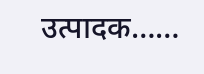उत्पादक……